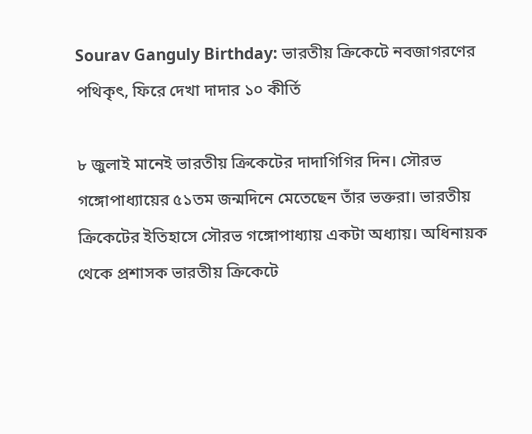Sourav Ganguly Birthday: ভারতীয় ক্রিকেটে নবজাগরণের পথিকৃৎ, ফিরে দেখা দাদার ১০ কীর্তি

৮ জুলাই মানেই ভারতীয় ক্রিকেটের দাদাগিগির দিন। সৌরভ গঙ্গোপাধ্যায়ের ৫১তম জন্মদিনে মেতেছেন তাঁর ভক্তরা। ভারতীয় ক্রিকেটের ইতিহাসে সৌরভ গঙ্গোপাধ্যায় একটা অধ্যায়। অধিনায়ক থেকে প্রশাসক ভারতীয় ক্রিকেটে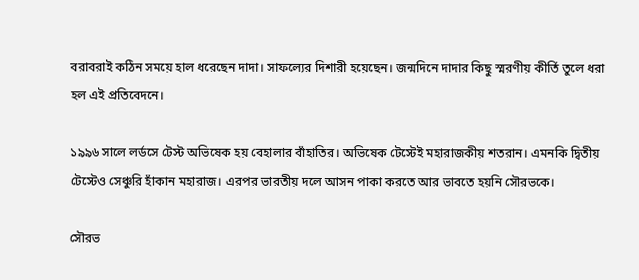বরাবরাই কঠিন সময়ে হাল ধরেছেন দাদা। সাফল্যের দিশারী হয়েছেন। জন্মদিনে দাদার কিছু স্মরণীয় কীর্তি তুলে ধরা হল এই প্রতিবেদনে।

১৯৯৬ সালে লর্ডসে টেস্ট অভিষেক হয় বেহালার বাঁহাতির। অভিষেক টেস্টেই মহারাজকীয় শতরান। এমনকি দ্বিতীয় টেস্টেও সেঞ্চুরি হাঁকান মহারাজ। এরপর ভারতীয় দলে আসন পাকা করতে আর ভাবতে হয়নি সৌরভকে।

সৌরভ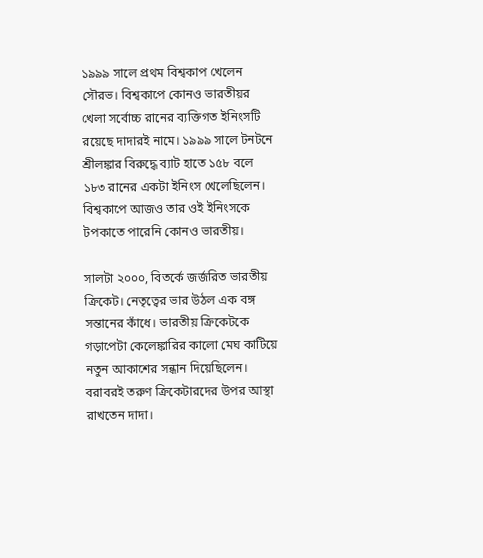১৯৯৯ সালে প্রথম বিশ্বকাপ খেলেন সৌরভ। বিশ্বকাপে কোনও ভারতীয়র খেলা সর্বোচ্চ রানের ব্যক্তিগত ইনিংসটি রয়েছে দাদারই নামে। ১৯৯৯ সালে টনটনে শ্রীলঙ্কার বিরুদ্ধে ব্যাট হাতে ১৫৮ বলে ১৮৩ রানের একটা ইনিংস খেলেছিলেন। বিশ্বকাপে আজও তার ওই ইনিংসকে টপকাতে পারেনি কোনও ভারতীয়।

সালটা ২০০০, বিতর্কে জর্জরিত ভারতীয় ক্রিকেট। নেতৃত্বের ভার উঠল এক বঙ্গ সন্তানের কাঁধে। ভারতীয় ক্রিকেটকে গড়াপেটা কেলেঙ্কারির কালো মেঘ কাটিয়ে নতুন আকাশের সন্ধান দিয়েছিলেন। বরাবরই তরুণ ক্রিকেটারদের উপর আস্থা রাখতেন দাদা।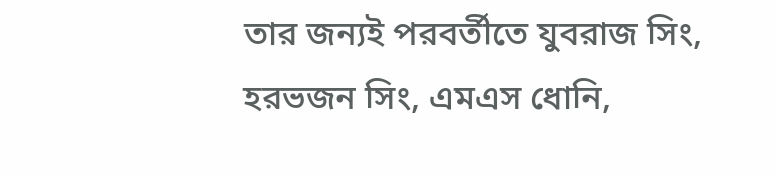তার জন্যই পরবর্তীতে যুবরাজ সিং, হরভজন সিং, এমএস ধোনি,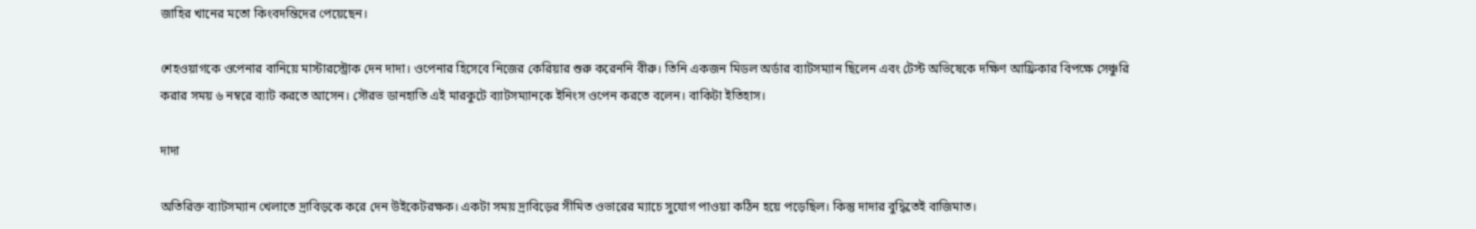জাহির খানের মতো কিংবদন্তিদের পেয়েছেন।

শেহওয়াগকে ওপেনার বানিয়ে মাস্টারস্ট্রোক দেন দাদা। ওপেনার হিসেবে নিজের কেরিয়ার শুরু করেননি বীরু। তিনি একজন মিডল অর্ডার ব্যাটসম্যান ছিলেন এবং টেস্ট অভিষেকে দক্ষিণ আফ্রিকার বিপক্ষে সেঞ্চুরি করার সময় ৬ নম্বরে ব্যাট করতে আসেন। সৌরভ ডানহাতি এই মারকুটে ব্যাটসম্যানকে ইনিংস ওপেন করতে বলেন। বাকিটা ইতিহাস।

দাদা

অতিরিক্ত ব্যাটসম্যান খেলাতে দ্রাবিড়কে করে দেন উইকেটরক্ষক। একটা সময় দ্রাবিড়ের সীমিত ওভারের ম্যাচে সুযোগ পাওয়া কঠিন হয়ে পড়েছিল। কিন্তু দাদার বুদ্ধিতেই বাজিমাত।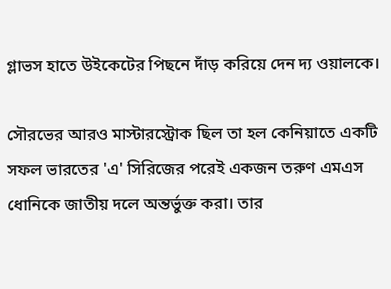গ্লাভস হাতে উইকেটের পিছনে দাঁড় করিয়ে দেন দ্য ওয়ালকে।

সৌরভের আরও মাস্টারস্ট্রোক ছিল তা হল কেনিয়াতে একটি সফল ভারতের 'এ' সিরিজের পরেই একজন তরুণ এমএস ধোনিকে জাতীয় দলে অন্তর্ভুক্ত করা। তার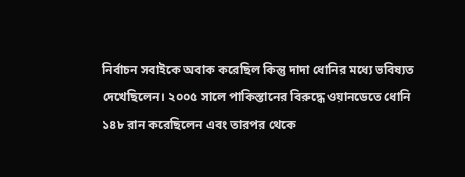নির্বাচন সবাইকে অবাক করেছিল কিন্তু দাদা ধোনির মধ্যে ভবিষ্যত দেখেছিলেন। ২০০৫ সালে পাকিস্তানের বিরুদ্ধে ওয়ানডেতে ধোনি ১৪৮ রান করেছিলেন এবং তারপর থেকে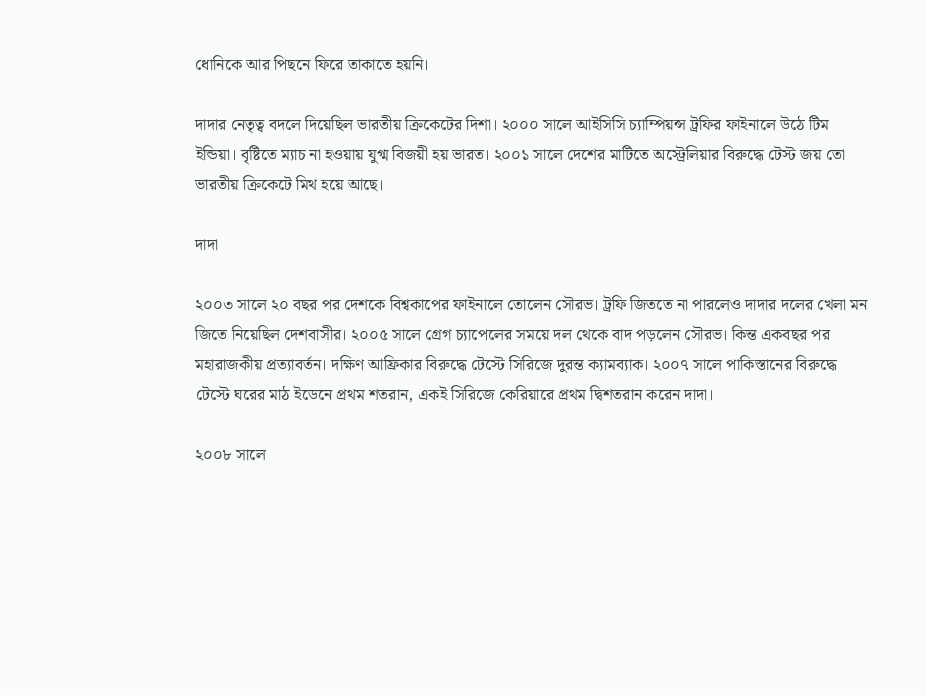ধোনিকে আর পিছনে ফিরে তাকাতে হয়নি।

দাদার নেতৃত্ব বদলে দিয়েছিল ভারতীয় ক্রিকেটের দিশা। ২০০০ সালে আইসিসি চ্যাম্পিয়ন্স ট্রফির ফাইনালে উঠে টিম ইন্ডিয়া। বৃষ্টিতে ম্যাচ না হওয়ায় যুগ্ম বিজয়ী হয় ভারত। ২০০১ সালে দেশের মাটিতে অস্ট্রেলিয়ার বিরুদ্ধে টেস্ট জয় তো ভারতীয় ক্রিকেটে মিথ হয়ে আছে।

দাদা

২০০৩ সালে ২০ বছর পর দেশকে বিশ্বকাপের ফাইনালে তোলেন সৌরভ। ট্রফি জিততে না পারলেও দাদার দলের খেলা মন জিতে নিয়েছিল দেশবাসীর। ২০০৫ সালে গ্রেগ চ্যাপেলের সময়ে দল থেকে বাদ পড়লেন সৌরভ। কিন্ত একবছর পর মহারাজকীয় প্রত্যাবর্তন। দক্ষিণ আফ্রিকার বিরুদ্ধে টেস্টে সিরিজে দুরন্ত ক্যামব্যাক। ২০০৭ সালে পাকিস্তানের বিরুদ্ধে টেস্টে ঘরের মাঠ ইডেনে প্রথম শতরান, একই সিরিজে কেরিয়ারে প্রথম দ্বিশতরান করেন দাদা।

২০০৮ সালে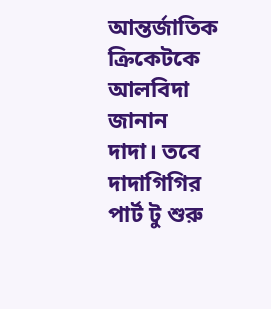আন্তর্জাতিক ক্রিকেটকে আলবিদা জানান দাদা। তবে দাদাগিগির পার্ট টু শুরু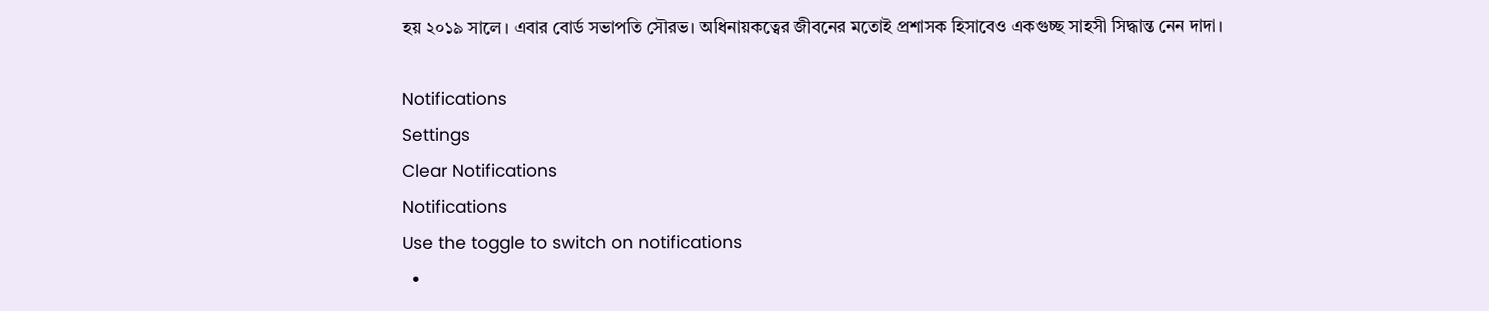হয় ২০১৯ সালে। এবার বোর্ড সভাপতি সৌরভ। অধিনায়কত্বের জীবনের মতোই প্রশাসক হিসাবেও একগুচ্ছ সাহসী সিদ্ধান্ত নেন দাদা।

Notifications
Settings
Clear Notifications
Notifications
Use the toggle to switch on notifications
  •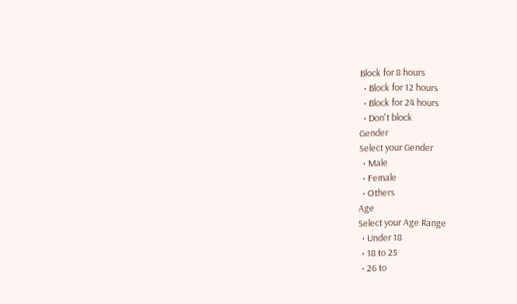Block for 8 hours
  • Block for 12 hours
  • Block for 24 hours
  • Don't block
Gender
Select your Gender
  • Male
  • Female
  • Others
Age
Select your Age Range
  • Under 18
  • 18 to 25
  • 26 to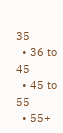35
  • 36 to 45
  • 45 to 55
  • 55+